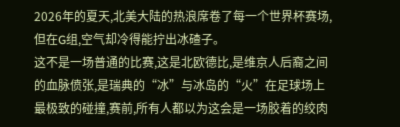2026年的夏天,北美大陆的热浪席卷了每一个世界杯赛场,但在G组,空气却冷得能拧出冰碴子。
这不是一场普通的比赛,这是北欧德比,是维京人后裔之间的血脉偾张,是瑞典的“冰”与冰岛的“火”在足球场上最极致的碰撞,赛前,所有人都以为这会是一场胶着的绞肉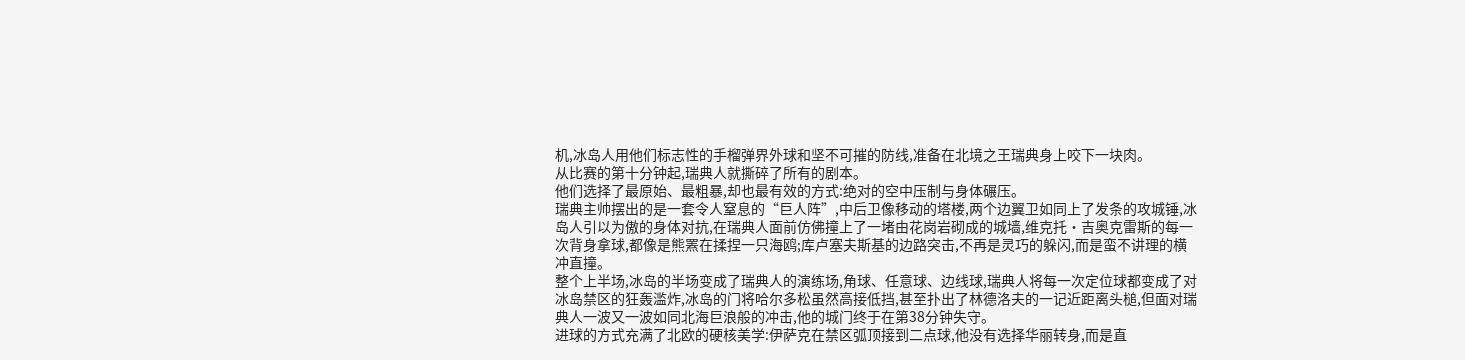机,冰岛人用他们标志性的手榴弹界外球和坚不可摧的防线,准备在北境之王瑞典身上咬下一块肉。
从比赛的第十分钟起,瑞典人就撕碎了所有的剧本。
他们选择了最原始、最粗暴,却也最有效的方式:绝对的空中压制与身体碾压。
瑞典主帅摆出的是一套令人窒息的“巨人阵”,中后卫像移动的塔楼,两个边翼卫如同上了发条的攻城锤,冰岛人引以为傲的身体对抗,在瑞典人面前仿佛撞上了一堵由花岗岩砌成的城墙,维克托·吉奥克雷斯的每一次背身拿球,都像是熊罴在揉捏一只海鸥;库卢塞夫斯基的边路突击,不再是灵巧的躲闪,而是蛮不讲理的横冲直撞。
整个上半场,冰岛的半场变成了瑞典人的演练场,角球、任意球、边线球,瑞典人将每一次定位球都变成了对冰岛禁区的狂轰滥炸,冰岛的门将哈尔多松虽然高接低挡,甚至扑出了林德洛夫的一记近距离头槌,但面对瑞典人一波又一波如同北海巨浪般的冲击,他的城门终于在第38分钟失守。
进球的方式充满了北欧的硬核美学:伊萨克在禁区弧顶接到二点球,他没有选择华丽转身,而是直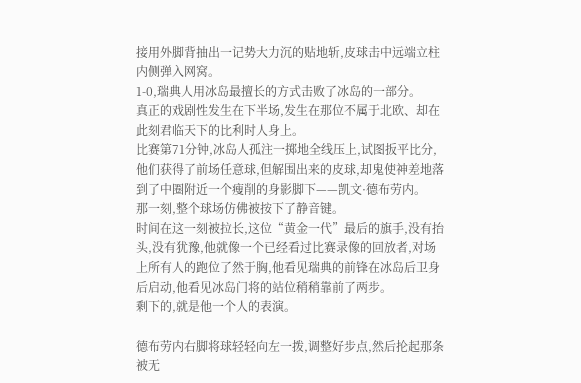接用外脚背抽出一记势大力沉的贴地斩,皮球击中远端立柱内侧弹入网窝。
1-0,瑞典人用冰岛最擅长的方式击败了冰岛的一部分。
真正的戏剧性发生在下半场,发生在那位不属于北欧、却在此刻君临天下的比利时人身上。
比赛第71分钟,冰岛人孤注一掷地全线压上,试图扳平比分,他们获得了前场任意球,但解围出来的皮球,却鬼使神差地落到了中圈附近一个瘦削的身影脚下——凯文·德布劳内。
那一刻,整个球场仿佛被按下了静音键。
时间在这一刻被拉长,这位“黄金一代”最后的旗手,没有抬头,没有犹豫,他就像一个已经看过比赛录像的回放者,对场上所有人的跑位了然于胸,他看见瑞典的前锋在冰岛后卫身后启动,他看见冰岛门将的站位稍稍靠前了两步。
剩下的,就是他一个人的表演。

德布劳内右脚将球轻轻向左一拨,调整好步点,然后抡起那条被无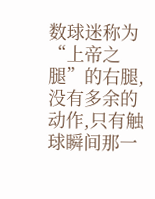数球迷称为“上帝之腿”的右腿,没有多余的动作,只有触球瞬间那一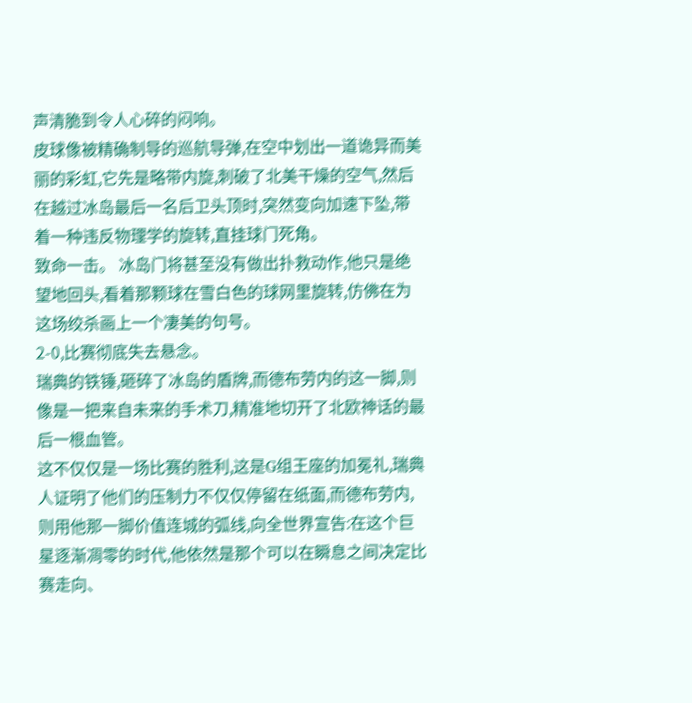声清脆到令人心碎的闷响。
皮球像被精确制导的巡航导弹,在空中划出一道诡异而美丽的彩虹,它先是略带内旋,刺破了北美干燥的空气,然后在越过冰岛最后一名后卫头顶时,突然变向加速下坠,带着一种违反物理学的旋转,直挂球门死角。
致命一击。 冰岛门将甚至没有做出扑救动作,他只是绝望地回头,看着那颗球在雪白色的球网里旋转,仿佛在为这场绞杀画上一个凄美的句号。
2-0,比赛彻底失去悬念。
瑞典的铁锤,砸碎了冰岛的盾牌,而德布劳内的这一脚,则像是一把来自未来的手术刀,精准地切开了北欧神话的最后一根血管。
这不仅仅是一场比赛的胜利,这是G组王座的加冕礼,瑞典人证明了他们的压制力不仅仅停留在纸面,而德布劳内,则用他那一脚价值连城的弧线,向全世界宣告:在这个巨星逐渐凋零的时代,他依然是那个可以在瞬息之间决定比赛走向、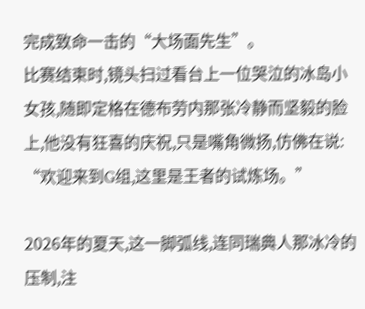完成致命一击的“大场面先生”。
比赛结束时,镜头扫过看台上一位哭泣的冰岛小女孩,随即定格在德布劳内那张冷静而坚毅的脸上,他没有狂喜的庆祝,只是嘴角微扬,仿佛在说:
“欢迎来到G组,这里是王者的试炼场。”

2026年的夏天,这一脚弧线,连同瑞典人那冰冷的压制,注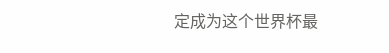定成为这个世界杯最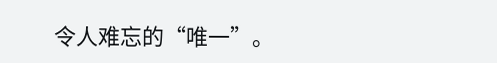令人难忘的“唯一”。